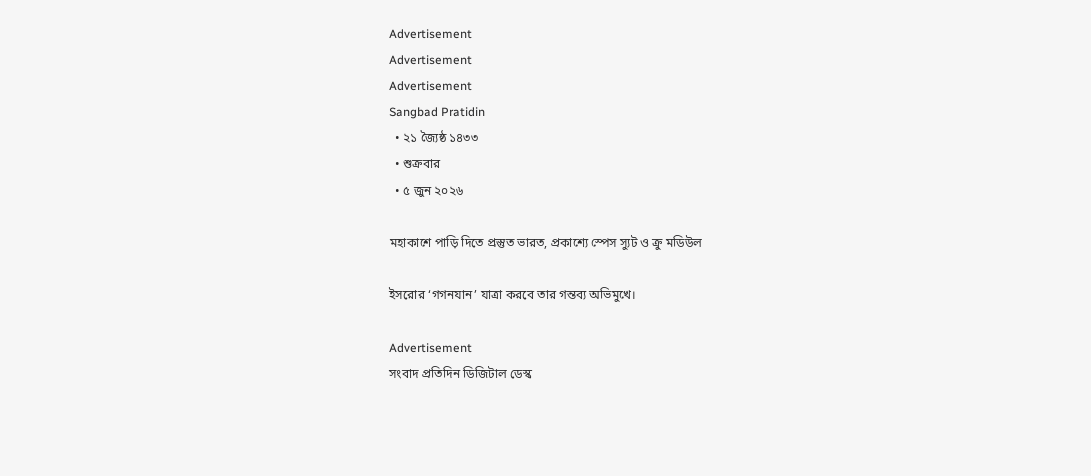Advertisement
Advertisement
Advertisement
Sangbad Pratidin
  • ২১ জ্যৈষ্ঠ ১৪৩৩
  • শুক্রবার
  • ৫ জুন ২০২৬

মহাকাশে পাড়ি দিতে প্রস্তুত ভারত, প্রকাশ্যে স্পেস স্যুট ও ক্রু মডিউল

ইসরোর ‘গগনযান’ যাত্রা করবে তার গন্তব্য অভিমুখে।

Advertisement
সংবাদ প্রতিদিন ডিজিটাল ডেস্ক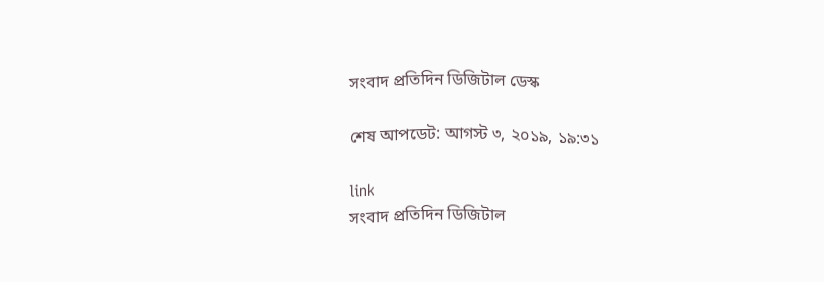সংবাদ প্রতিদিন ডিজিটাল ডেস্ক

শেষ আপডেট: আগস্ট ৩, ২০১৯, ১৯:৩১

link
সংবাদ প্রতিদিন ডিজিটাল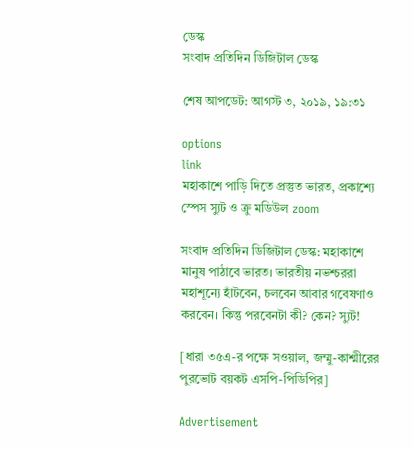ডেস্ক
সংবাদ প্রতিদিন ডিজিটাল ডেস্ক

শেষ আপডেট: আগস্ট ৩, ২০১৯, ১৯:৩১

options
link
মহাকাশে পাড়ি দিতে প্রস্তুত ভারত, প্রকাশ্যে স্পেস স্যুট ও ক্রু মডিউল zoom

সংবাদ প্রতিদিন ডিজিটাল ডেস্ক: মহাকাশে মানুষ পাঠাবে ভারত। ভারতীয় নভশ্চররা মহাশূন্যে হাঁটবেন, চলবেন আবার গবেষণাও করবেন। কিন্তু পরবেনটা কী? কেন? স্যুট!

[ধারা ৩৫এ-র পক্ষে সওয়াল, জম্মু-কাশ্মীরের পুরভোট বয়কট এসপি-পিডিপির]

Advertisement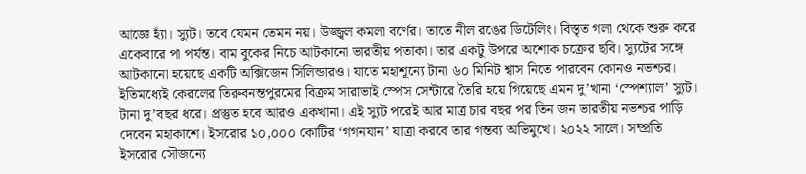আজ্ঞে হ্যাঁ। স্যুট। তবে যেমন তেমন নয়। উজ্জ্বল কমলা বর্ণের। তাতে নীল রঙের ডিটেলিং। বিস্তৃত গলা থেকে শুরু করে একেবারে পা পর্যন্ত। বাম বুকের নিচে আটকানো ভারতীয় পতাকা। তার একটু উপরে অশোক চক্রের ছবি। স্যুটের সঙ্গে আটকানো হয়েছে একটি অক্সিজেন সিলিন্ডারও। যাতে মহাশূন্যে টানা ৬০ মিনিট শ্বাস নিতে পারবেন কোনও নভশ্চর। ইতিমধ্যেই কেরলের তিরুবনন্তপুরমের বিক্রম সারাভাই স্পেস সেন্টারে তৈরি হয়ে গিয়েছে এমন দু’খানা ‘স্পেশ্যাল’ স্যুট। টানা দু’বছর ধরে। প্রস্তুত হবে আরও একখানা। এই স্যুট পরেই আর মাত্র চার বছর পর তিন জন ভারতীয় নভশ্চর পাড়ি দেবেন মহাকাশে। ইসরোর ১০,০০০ কোটির ‘গগনযান’ যাত্রা করবে তার গন্তব্য অভিমুখে। ২০২২ সালে। সম্প্রতি ইসরোর সৌজন্যে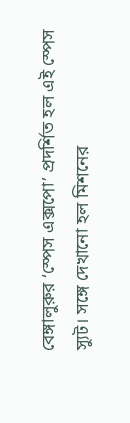বেঙ্গালুরুর ‘স্পেস এক্সপো’ প্রদর্শিত হল এই স্পেস স্যুট। সঙ্গে দেখানো হল মিশনের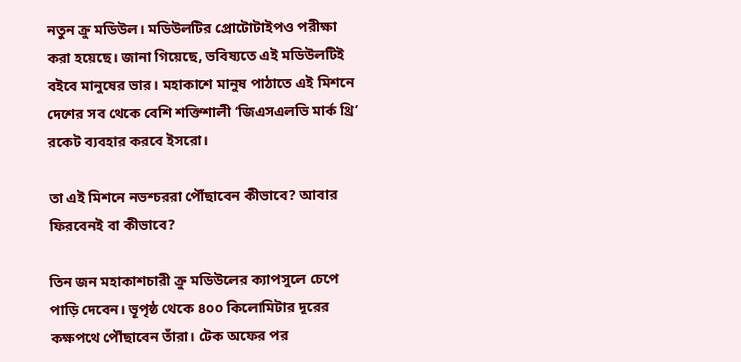নতুন ক্রু মডিউল। মডিউলটির প্রোটোটাইপও পরীক্ষা করা হয়েছে। জানা গিয়েছে, ভবিষ্যতে এই মডিউলটিই বইবে মানুষের ভার। মহাকাশে মানুষ পাঠাতে এই মিশনে দেশের সব থেকে বেশি শক্তিশালী ‘জিএসএলভি মার্ক থ্রি’ রকেট ব্যবহার করবে ইসরো।

তা এই মিশনে নভশ্চররা পৌঁছাবেন কীভাবে? আবার ফিরবেনই বা কীভাবে?

তিন জন মহাকাশচারী ক্রু মডিউলের ক্যাপসুলে চেপে পাড়ি দেবেন। ভূপৃষ্ঠ থেকে ৪০০ কিলোমিটার দূরের কক্ষপথে পৌঁছাবেন তাঁরা। টেক অফের পর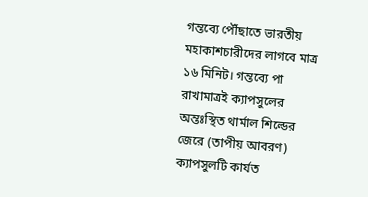গন্তব্যে পৌঁছাতে ভারতীয় মহাকাশচারীদের লাগবে মাত্র ১৬ মিনিট। গন্তব্যে পা রাখামাত্রই ক্যাপসুলের অন্তঃস্থিত থার্মাল শিল্ডের জেরে (তাপীয় আবরণ) ক্যাপসুলটি কার্যত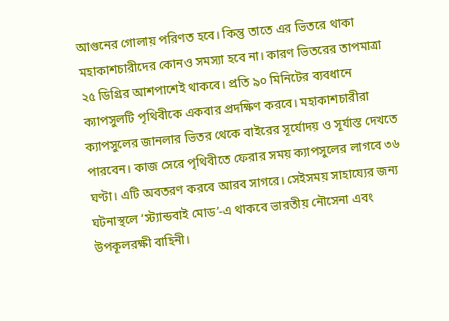আগুনের গোলায় পরিণত হবে। কিন্তু তাতে এর ভিতরে থাকা মহাকাশচারীদের কোনও সমস্যা হবে না। কারণ ভিতরের তাপমাত্রা ২৫ ডিগ্রির আশপাশেই থাকবে। প্রতি ৯০ মিনিটের ব্যবধানে ক্যাপসুলটি পৃথিবীকে একবার প্রদক্ষিণ করবে। মহাকাশচারীরা ক্যাপসুলের জানলার ভিতর থেকে বাইরের সূর্যোদয় ও সূর্যাস্ত দেখতে পারবেন। কাজ সেরে পৃথিবীতে ফেরার সময় ক্যাপসুলের লাগবে ৩৬ ঘণ্টা। এটি অবতরণ করবে আরব সাগরে। সেইসময় সাহায্যের জন্য ঘটনাস্থলে ‘স্ট্যান্ডবাই মোড’-এ থাকবে ভারতীয় নৌসেনা এবং উপকূলরক্ষী বাহিনী।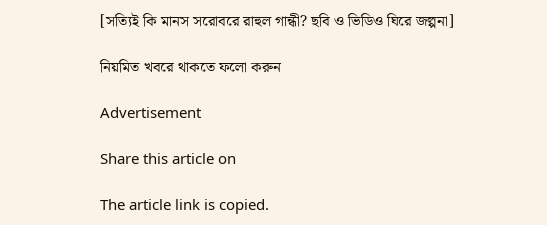[সত্যিই কি মানস সরোবরে রাহুল গান্ধী? ছবি ও ভিডিও ঘিরে জল্পনা]

নিয়মিত খবরে থাকতে ফলো করুন

Advertisement

Share this article on

The article link is copied.